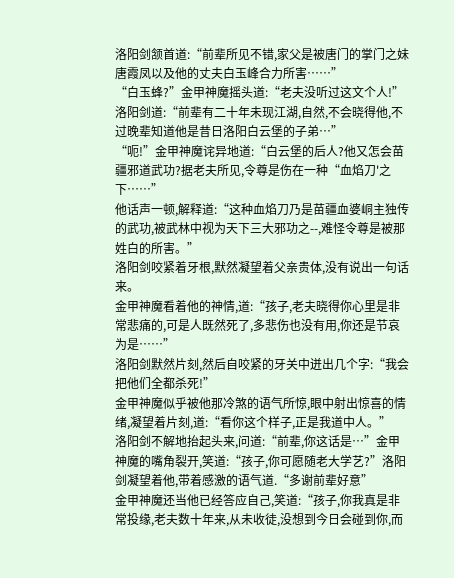洛阳剑颔首道:“前辈所见不错,家父是被唐门的掌门之妹唐霞凤以及他的丈夫白玉峰合力所害……”
“白玉蜂?”金甲神魔摇头道:“老夫没听过这文个人!”
洛阳剑道:“前辈有二十年未现江湖,自然,不会晓得他,不过晚辈知道他是昔日洛阳白云堡的子弟…”
“呃!”金甲神魔诧异地道:“白云堡的后人?他又怎会苗疆邪道武功?据老夫所见,令尊是伤在一种“血焰刀'之下……”
他话声一顿,解释道:“这种血焰刀乃是苗疆血婆峒主独传的武功,被武林中视为天下三大邪功之--,难怪令尊是被那姓白的所害。”
洛阳剑咬紧着牙根,默然凝望着父亲贵体,没有说出一句话来。
金甲神魔看着他的神情,道:“孩子,老夫晓得你心里是非常悲痛的,可是人既然死了,多悲伤也没有用,你还是节哀为是……”
洛阳剑默然片刻,然后自咬紧的牙关中迸出几个字:“我会把他们全都杀死!”
金甲神魔似乎被他那冷煞的语气所惊,眼中射出惊喜的情绪,凝望着片刻,道:“看你这个样子,正是我道中人。”
洛阳剑不解地抬起头来,问道:“前辈,你这话是…”金甲神魔的嘴角裂开,笑道:“孩子,你可愿随老大学艺?”洛阳剑凝望着他,带着感激的语气道.“多谢前辈好意”
金甲神魔还当他已经答应自己,笑道:“孩子,你我真是非常投缘,老夫数十年来,从未收徒,没想到今日会碰到你,而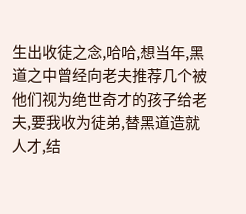生出收徒之念,哈哈,想当年,黑道之中曾经向老夫推荐几个被他们视为绝世奇才的孩子给老夫,要我收为徒弟,替黑道造就人才,结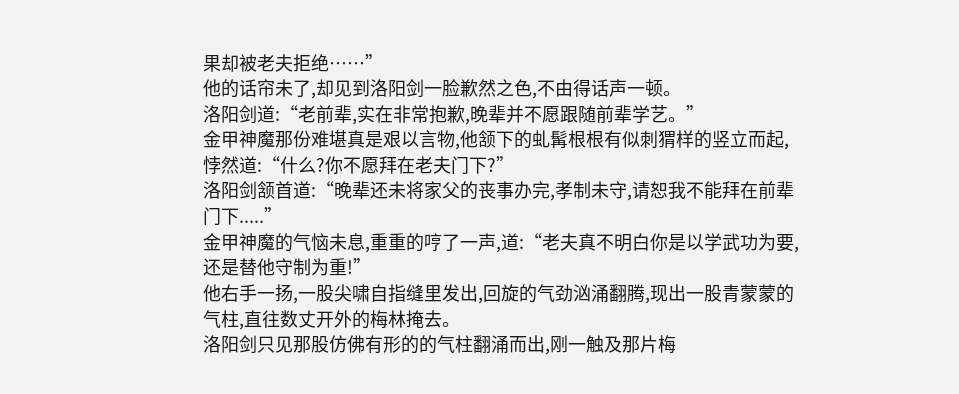果却被老夫拒绝……”
他的话帘未了,却见到洛阳剑一脸歉然之色,不由得话声一顿。
洛阳剑道:“老前辈,实在非常抱歉,晚辈并不愿跟随前辈学艺。”
金甲神魔那份难堪真是艰以言物,他颔下的虬髯根根有似刺猬样的竖立而起,悖然道:“什么?你不愿拜在老夫门下?”
洛阳剑颔首道:“晚辈还未将家父的丧事办完,孝制未守,请恕我不能拜在前辈门下.....”
金甲神魔的气恼未息,重重的哼了一声,道:“老夫真不明白你是以学武功为要,还是替他守制为重!”
他右手一扬,一股尖啸自指缝里发出,回旋的气劲汹涌翻腾,现出一股青蒙蒙的气柱,直往数丈开外的梅林掩去。
洛阳剑只见那股仿佛有形的的气柱翻涌而出,刚一触及那片梅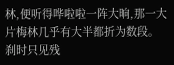林,便听得哗啦啦一阵大晌,那一大片梅林几乎有大半都折为数段。
刹时只见残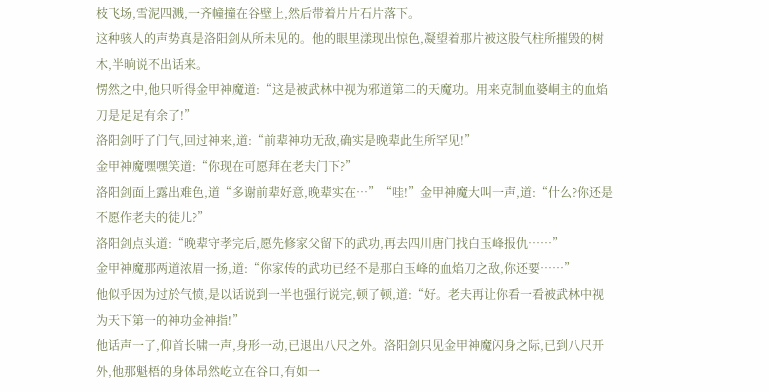枝飞场,雪泥四溅,一齐幢撞在谷壁上,然后带着片片石片落下。
这种骇人的声势真是洛阳剑从所未见的。他的眼里漾现出惊色,凝望着那片被这股气柱所摧毁的树木,半晌说不出话来。
愣然之中,他只听得金甲神魔道:“这是被武林中视为邪道第二的天魔功。用来克制血婆峒主的血焰刀是足足有余了!”
洛阳剑吁了门气,回过神来,道:“前辈神功无敌,确实是晚辈此生所罕见!”
金甲神魔嘿嘿笑道:“你现在可愿拜在老夫门下?”
洛阳剑面上露出难色,道“多谢前辈好意,晚辈实在…”“哇!”金甲神魔大叫一声,道:“什么?你还是不愿作老夫的徒儿?”
洛阳剑点头道:“晚辈守孝完后,愿先修家父留下的武功,再去四川唐门找白玉峰报仇……”
金甲神魔那两道浓眉一扬,道:“你家传的武功已经不是那白玉峰的血焰刀之敌,你还要……”
他似乎因为过於气愤,是以话说到一半也强行说完,顿了顿,道:“好。老夫再让你看一看被武林中视为天下第一的神功金神指!”
他话声一了,仰首长啸一声,身形一动,已退出八尺之外。洛阳剑只见金甲神魔闪身之际,已到八尺开外,他那魁梧的身体昂然屹立在谷口,有如一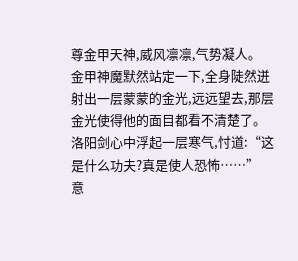尊金甲天神,威风凛凛,气势凝人。
金甲神魔默然站定一下,全身陡然迸射出一层蒙蒙的金光,远远望去,那层金光使得他的面目都看不清楚了。
洛阳剑心中浮起一层寒气,忖道:“这是什么功夫?真是使人恐怖……”
意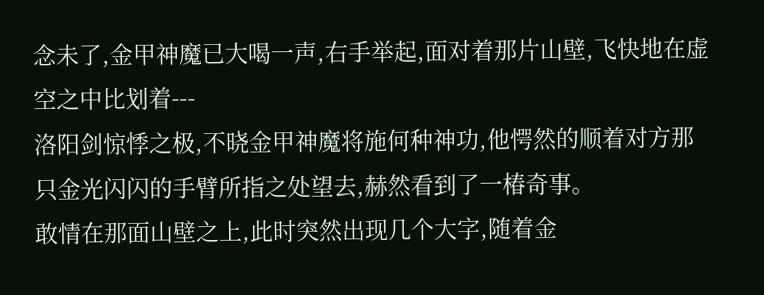念未了,金甲神魔已大喝一声,右手举起,面对着那片山壁,飞快地在虚空之中比划着---
洛阳剑惊悸之极,不晓金甲神魔将施何种神功,他愕然的顺着对方那只金光闪闪的手臂所指之处望去,赫然看到了一椿奇事。
敢情在那面山壁之上,此时突然出现几个大字,随着金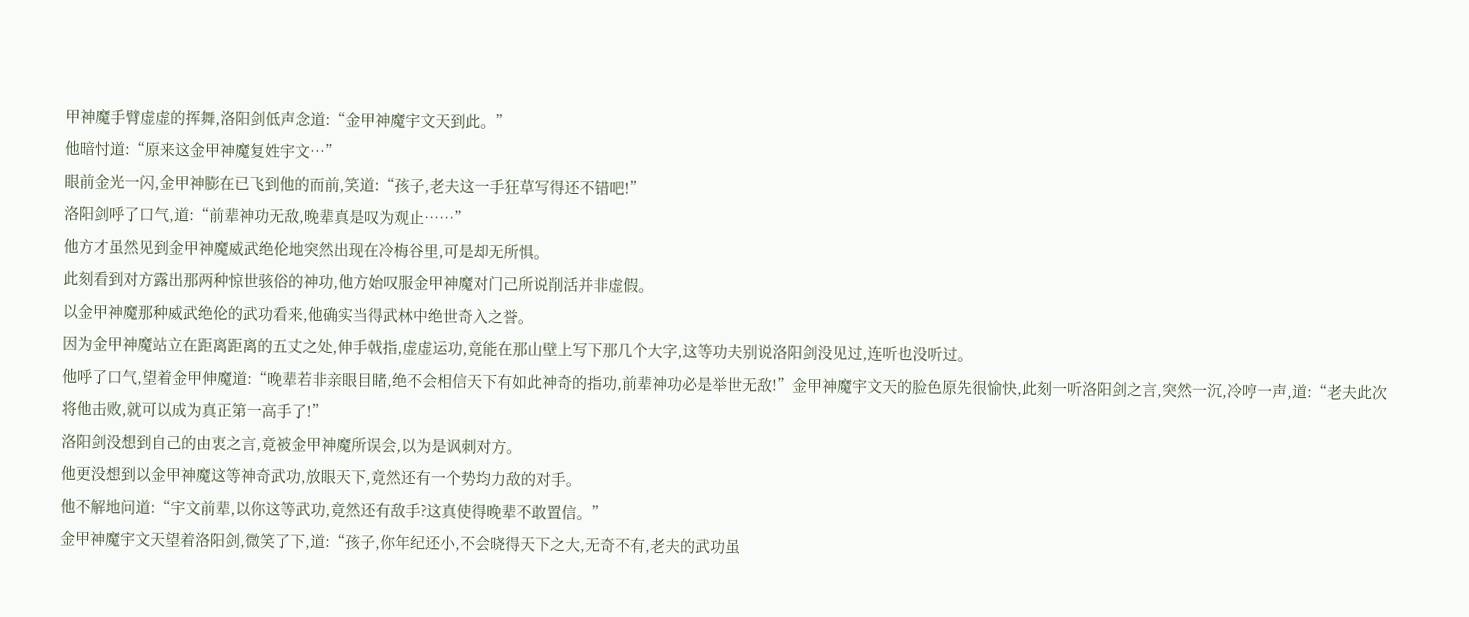甲神魔手臂虚虚的挥舞,洛阳剑低声念道:“金甲神魔宇文天到此。”
他暗忖道:“原来这金甲神魔复姓宇文…”
眼前金光一闪,金甲神膨在已飞到他的而前,笑道:“孩子,老夫这一手狂草写得还不错吧!”
洛阳剑呼了口气,道:“前辈神功无敌,晚辈真是叹为观止……”
他方才虽然见到金甲神魔威武绝伦地突然出现在冷梅谷里,可是却无所惧。
此刻看到对方露出那两种惊世骇俗的神功,他方始叹服金甲神魔对门己所说削活并非虚假。
以金甲神魔那种威武绝伦的武功看来,他确实当得武林中绝世奇入之誉。
因为金甲神魔站立在距离距离的五丈之处,伸手戟指,虚虚运功,竟能在那山壁上写下那几个大字,这等功夫别说洛阳剑没见过,连听也没听过。
他呼了口气,望着金甲伸魔道:“晚辈若非亲眼目睹,绝不会相信天下有如此神奇的指功,前辈神功必是举世无敌!”金甲神魔宇文天的脸色原先很愉快,此刻一听洛阳剑之言,突然一沉,冷哼一声,道:“老夫此次将他击败,就可以成为真正第一高手了!”
洛阳剑没想到自己的由衷之言,竟被金甲神魔所误会,以为是讽刺对方。
他更没想到以金甲神魔这等神奇武功,放眼天下,竟然还有一个势均力敌的对手。
他不解地问道:“宇文前辈,以你这等武功,竟然还有敌手?这真使得晚辈不敢置信。”
金甲神魔宇文天望着洛阳剑,微笑了下,道:“孩子,你年纪还小,不会晓得天下之大,无奇不有,老夫的武功虽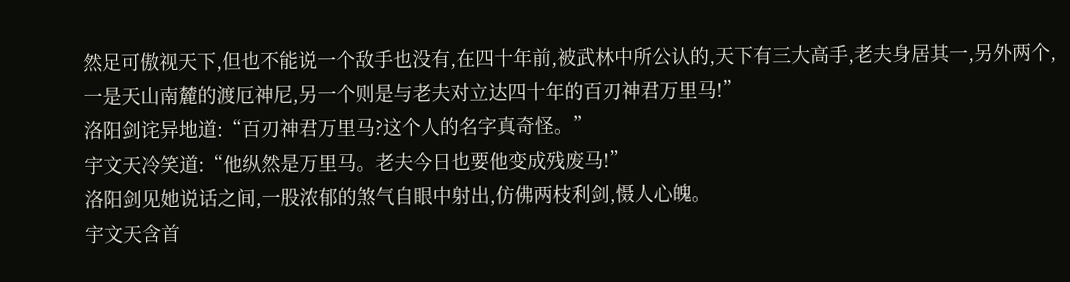然足可傲视天下,但也不能说一个敌手也没有,在四十年前,被武林中所公认的,天下有三大高手,老夫身居其一,另外两个,一是天山南麓的渡厄神尼,另一个则是与老夫对立达四十年的百刃神君万里马!”
洛阳剑诧异地道:“百刃神君万里马?这个人的名字真奇怪。”
宇文天冷笑道:“他纵然是万里马。老夫今日也要他变成残废马!”
洛阳剑见她说话之间,一股浓郁的煞气自眼中射出,仿佛两枝利剑,慑人心魄。
宇文天含首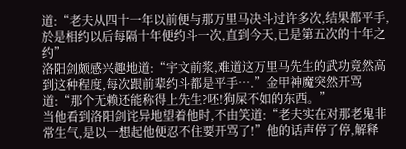道:“老夫从四十一年以前便与那万里马决斗过许多次,结果都平手,於是相约以后每隔十年便约斗一次,直到今天,已是第五次的十年之约”
洛阳剑颇感兴趣地道:“宇文前浆,难道这万里马先生的武功竟然高到这种程度,每次跟前辈约斗都是平手….”金甲神魔突然开骂道:“那个无赖还能称得上先生?呸!狗屎不如的东西。”
当他看到洛阳剑诧异地望着他时,不由笑道:“老夫实在对那老鬼非常生气,是以一想起他便忍不住要开骂了!”他的话声停了停,解释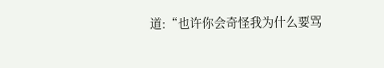道:“也许你会奇怪我为什么要骂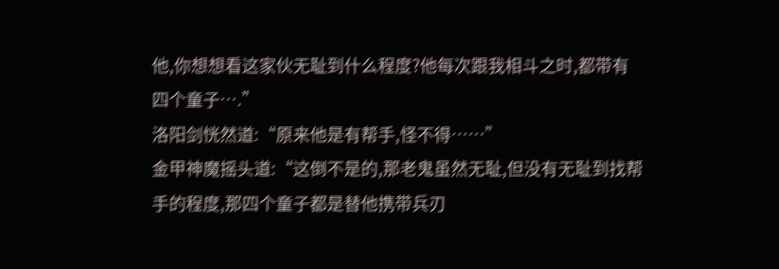他,你想想看这家伙无耻到什么程度?他每次跟我相斗之时,都带有四个童子….”
洛阳剑恍然道:“原来他是有帮手,怪不得……”
金甲神魔摇头道:“这倒不是的,那老鬼虽然无耻,但没有无耻到找帮手的程度,那四个童子都是替他携带兵刃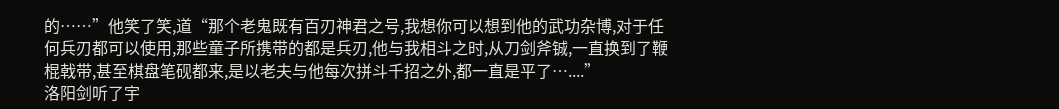的……”他笑了笑,道“那个老鬼既有百刃神君之号,我想你可以想到他的武功杂博,对于任何兵刃都可以使用,那些童子所携带的都是兵刃,他与我相斗之时,从刀剑斧铖,一直换到了鞭棍戟带,甚至棋盘笔砚都来,是以老夫与他每次拼斗千招之外,都一直是平了…....”
洛阳剑听了宇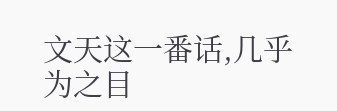文天这一番话,几乎为之目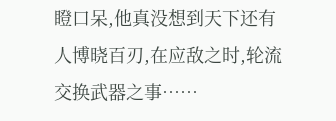瞪口呆,他真没想到天下还有人博晓百刃,在应敌之时,轮流交换武器之事……